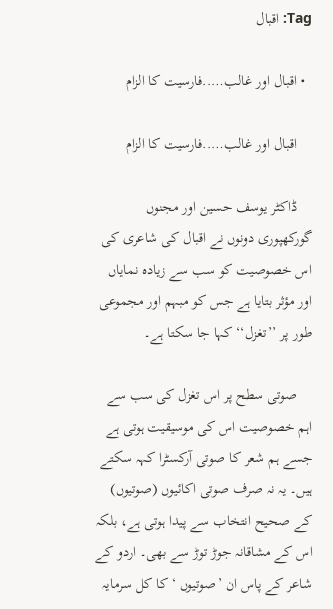Tag: اقبال

  • اقبال اور غالب…..فارسیت کا الزام

    اقبال اور غالب…..فارسیت کا الزام

    ڈاکٹر یوسف حسین اور مجنوں گورکھپوری دونوں نے اقبال کی شاعری کی اس خصوصیت کو سب سے زیادہ نمایاں اور مؤثر بتایا ہے جس کو مبہم اور مجموعی طور پر ’’تغزل‘‘ کہا جا سکتا ہے۔

    صوتی سطح پر اس تغزل کی سب سے اہم خصوصیت اس کی موسیقیت ہوتی ہے جسے ہم شعر کا صوتی آرکسٹرا کہہ سکتے ہیں۔ یہ نہ صرف صوتی اکائیوں (صوتیوں) کے صحیح انتخاب سے پیدا ہوتی ہے، بلکہ اس کے مشاقانہ جوڑ توڑ سے بھی۔ اردو کے شاعر کے پاس ان ’صوتیوں ‘ کا کل سرمایہ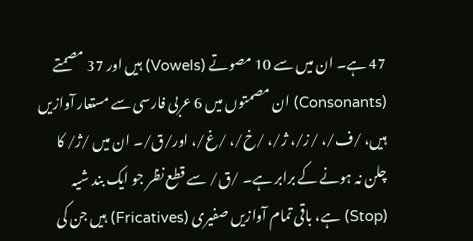47 ہے۔ ان میں سے 10 مصوتے (Vowels) ہیں اور 37 مصمتے (Consonants) ان مصمتوں میں 6 عربی فارسی سے مستعار آوازیں ہیں، /ف/، /ز/، ژ/، /خ/، /غ/، اور/ق/۔ ان میں /ژ/ کا چلن نہ ہونے کے برابر ہے۔ /ق/ سے قطع نظر جو ایک بند شیہ (Stop) ہے، باقی تمام آوازیں صفیری (Fricatives) ہیں جن کی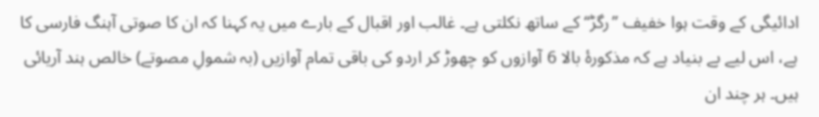ادائیگی کے وقت ہوا خفیف ’’رگڑ‘‘ کے ساتھ نکلتی ہے۔ غالب اور اقبال کے بارے میں یہ کہنا کہ ان کا صوتی آہنگ فارسی کا ہے، اس لیے بے بنیاد ہے کہ مذکورۂ بالا 6 آوازوں کو چھوڑ کر اردو کی باقی تمام آوازیں (بہ شمولِ مصوتے) خالص ہند آریائی ہیں۔ ہر چند ان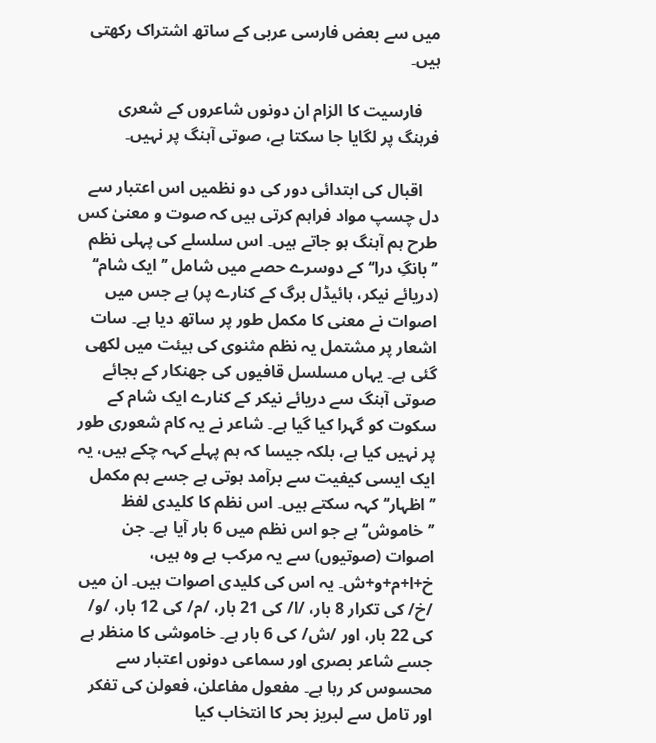میں سے بعض فارسی عربی کے ساتھ اشتراک رکھتی ہیں۔

    فارسیت کا الزام ان دونوں شاعروں کے شعری فرہنگ پر لگایا جا سکتا ہے، صوتی آہنگ پر نہیں۔

    اقبال کی ابتدائی دور کی دو نظمیں اس اعتبار سے دل چسپ مواد فراہم کرتی ہیں کہ صوت و معنیٰ کس طرح ہم آہنگ ہو جاتے ہیں۔ اس سلسلے کی پہلی نظم ’’بانگِ درا‘‘ کے دوسرے حصے میں شامل ’’ایک شام‘‘ (دریائے نیکر، ہائیڈل برگ کے کنارے پر) ہے جس میں اصوات نے معنی کا مکمل طور پر ساتھ دیا ہے۔ سات اشعار پر مشتمل یہ نظم مثنوی کی ہیئت میں لکھی گئی ہے۔ یہاں مسلسل قافیوں کی جھنکار کے بجائے صوتی آہنگ سے دریائے نیکر کے کنارے ایک شام کے سکوت کو گہرا کیا گیا ہے۔ شاعر نے یہ کام شعوری طور پر نہیں کیا ہے، بلکہ جیسا کہ ہم پہلے کہہ چکے ہیں، یہ ایک ایسی کیفیت سے برآمد ہوتی ہے جسے ہم مکمل ’’اظہار‘‘ کہہ سکتے ہیں۔ اس نظم کا کلیدی لفظ ’’خاموش‘‘ ہے جو اس نظم میں 6 بار آیا ہے۔ جن اصوات (صوتیوں) سے یہ مرکب ہے وہ ہیں، خ+ا+م+و+ش۔ یہ اس کی کلیدی اصوات ہیں۔ ان میں /خ/ کی تکرار 8 بار، /ا/ کی 21 بار، /م/ کی 12 بار، /و/ کی 22 بار، اور /ش/ کی 6 بار ہے۔ خاموشی کا منظر ہے جسے شاعر بصری اور سماعی دونوں اعتبار سے محسوس کر رہا ہے۔ مفعول مفاعلن، فعولن کی تفکر اور تامل سے لبریز بحر کا انتخاب کیا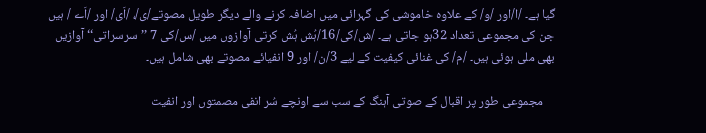گیا ہے۔ /ا/اور /و/ کے علاوہ خاموشی کی گہرائی میں اضافہ کرنے والے دیگر طویل مصوتے/ی/، /اَی/ اور /اَے / ہیں جن کی مجموعی تعداد 32ہو جاتی ہے۔ /ش/کی/16/ہُش ہُش کرتی آوازوں میں /س/کی 7 ’’سرسراتی‘‘ آوازیں بھی ملی ہوئی ہیں۔ /م/ کی غنائی کیفیت کے لیے 3/ن/ اور 9 انفیائے مصوتے بھی شامل ہیں۔

    مجموعی طور پر اقبال کے صوتی آہنگ کے سب سے اونچے سُر انفی مصمتوں اور انفیت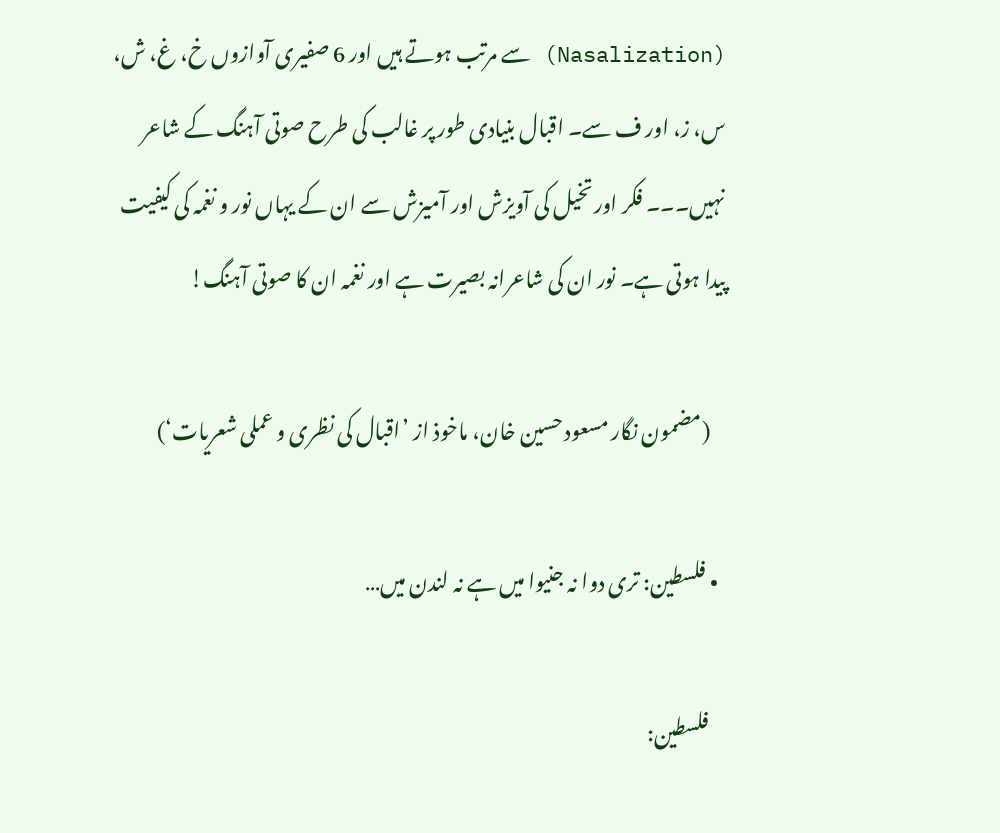(Nasalization) سے مرتب ہوتے ہیں اور 6 صفیری آوازوں خ، غ، ش، س، ز، اور ف سے۔ اقبال بنیادی طور پر غالب کی طرح صوتی آہنگ کے شاعر نہیں۔۔۔ فکر اور تخیل کی آویزش اور آمیزش سے ان کے یہاں نور و نغمہ کی کیفیت پیدا ہوتی ہے۔ نور ان کی شاعرانہ بصیرت ہے اور نغمہ ان کا صوتی آہنگ!

    (مضمون نگار مسعود حسین خان، ماخوذ از ’اقبال کی نظری و عملی شعریات‘)

  • فلسطین: تری دوا نہ جنیوا میں ہے نہ لندن میں…

    فلسطین: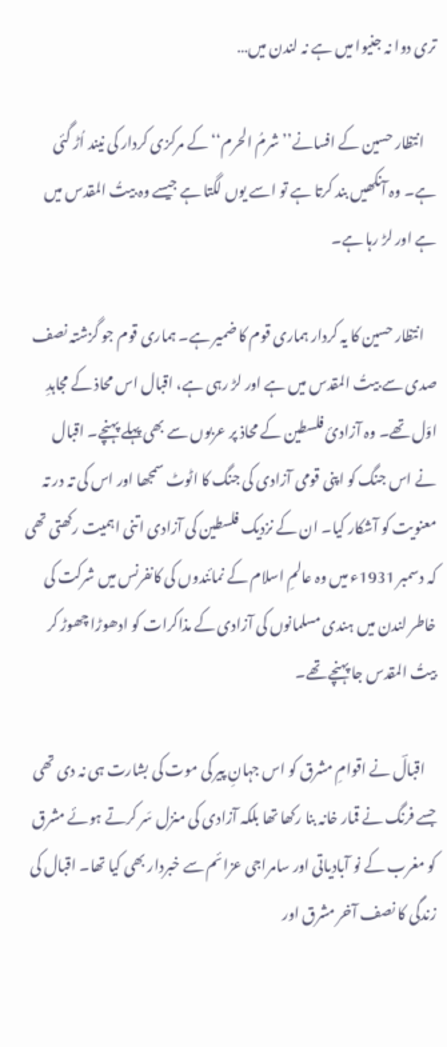تری دوا نہ جنیوا میں ہے نہ لندن میں…

    انتظار حسین کے افسانے’’ شرمُ الحرم‘‘ کے مرکزی کردار کی نیند اُڑ گئی ہے۔ وہ آنکھیں بند کرتا ہے تو اسے یوں لگتا ہے جیسے وہ بیتُ المقدس میں ہے اور لڑ رہا ہے۔

    انتظار حسین کا یہ کردار ہماری قوم کا ضمیر ہے۔ ہماری قوم جو گزشتہ نصف صدی سے بیتُ المقدس میں ہے اور لڑ رہی ہے، اقبال اس محاذ کے مجاہدِ اوّل تھے۔ وہ آزادیٔ فلسطین کے محاذ پر عربوں سے بھی پہلے پہنچے۔ اقبال نے اس جنگ کو اپنی قومی آزادی کی جنگ کا اٹوٹ سمجھا اور اس کی تہ در تہ معنویت کو آشکار کیا۔ ان کے نزدیک فلسطین کی آزادی اتنی اہمیت رکھتی تھی کہ دسمبر 1931ء میں وہ عالمِ اسلام کے نمائندوں کی کانفرنس میں شرکت کی خاطر لندن میں ہندی مسلمانوں کی آزادی کے مذاکرات کو ادھوڑا چھوڑ کر بیتُ المقدس جا پہنچے تھے۔

    اقبالؔ نے اقوامِ مشرق کو اس جہانِ پیر کی موت کی بشارت ہی نہ دی تھی جسے فرنگ نے قمار خانہ بنا رکھا تھا بلکہ آزادی کی منزل سَر کرتے ہوئے مشرق کو مغرب کے نو آبادیاتی اور سامراجی عزائم سے خبردار بھی کیا تھا۔ اقبال کی زندگی کا نصف آخر مشرق اور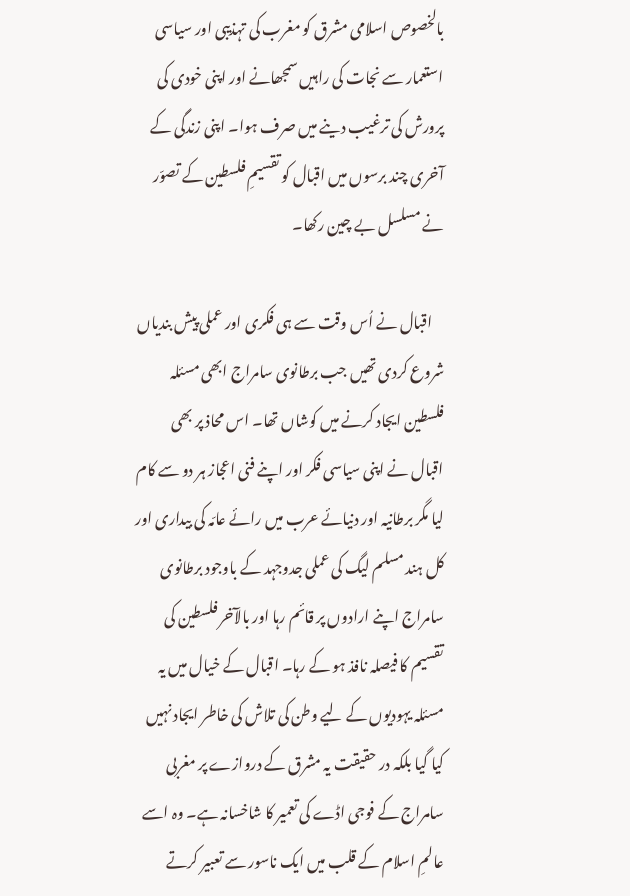بالخصوص اسلامی مشرق کو مغرب کی تہذیبی اور سیاسی استعمار سے نجات کی راہیں سمجھانے اور اپنی خودی کی پرورش کی ترغیب دینے میں صرف ہوا۔ اپنی زندگی کے آخری چند برسوں میں اقبال کو تقسیمِ فلسطین کے تصوّر نے مسلسل بے چین رکھا۔

    اقبال نے اُس وقت سے ہی فکری اور عملی پیش بندیاں شروع کردی تھیں جب برطانوی سامراج ابھی مسئلہ فلسطین ایجاد کرنے میں کوشاں تھا۔ اس محاذ پر بھی اقبال نے اپنی سیاسی فکر اور اپنے فنی اعجاز ہر دو سے کام لیا مگر برطانیہ اور دنیائے عرب میں رائے عامّہ کی بیداری اور کل ہند مسلم لیگ کی عملی جدوجہد کے باوجود برطانوی سامراج اپنے ارادوں پر قائم رہا اور بالآخر فلسطین کی تقسیم کا فیصلہ نافذ ہو کے رہا۔ اقبال کے خیال میں یہ مسئلہ یہودیوں کے لیے وطن کی تلاش کی خاطر ایجاد نہیں کیا گیا بلکہ در حقیقت یہ مشرق کے دروازے پر مغربی سامراج کے فوجی اڈے کی تعمیر کا شاخسانہ ہے۔ وہ اسے عالمِ اسلام کے قلب میں ایک ناسور سے تعبیر کرتے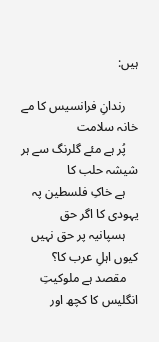ہیں:

    رندانِ فرانسیس کا مے خانہ سلامت
    پُر ہے مئے گلرنگ سے ہر شیشہ حلب کا
    ہے خاکِ فلسطین پہ یہودی کا اگر حق
    ہسپانیہ پر حق نہیں کیوں اہلِ عرب کا؟
    مقصد ہے ملوکیتِ انگلیس کا کچھ اور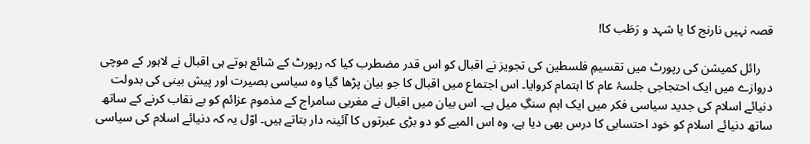قصہ نہیں نارنج کا یا شہد و رَطَب کا!

    رائل کمیشن کی رپورٹ میں تقسیمِ فلسطین کی تجویز نے اقبال کو اس قدر مضطرب کیا کہ رپورٹ کے شائع ہوتے ہی اقبال نے لاہور کے موچی دروازے میں ایک احتجاجی جلسۂ عام کا اہتمام کروایا۔ اس اجتماع میں اقبال کا جو بیان پڑھا گیا وہ سیاسی بصیرت اور پیش بینی کی بدولت دنیائے اسلام کی جدید سیاسی فکر میں ایک اہم سنگِ میل ہے۔ اس بیان میں اقبال نے مغربی سامراج کے مذموم عزائم کو بے نقاب کرنے کے ساتھ ساتھ دنیائے اسلام کو خود احتسابی کا درس بھی دیا ہے، وہ اس المیے کو دو بڑی عبرتوں کا آئینہ دار بتاتے ہیں۔ اوّل یہ کہ دنیائے اسلام کی سیاسی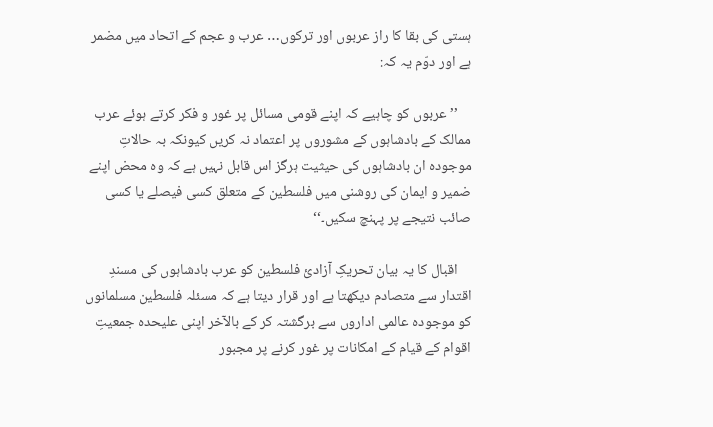ہستی کی بقا کا راز عربوں اور ترکوں… عرب و عجم کے اتحاد میں مضمر ہے اور دوّم یہ کہ:

    ’’عربوں کو چاہیے کہ اپنے قومی مسائل پر غور و فکر کرتے ہوئے عرب ممالک کے بادشاہوں کے مشوروں پر اعتماد نہ کریں کیونکہ بہ حالاتِ موجودہ ان بادشاہوں کی حیثیت ہرگز اس قابل نہیں ہے کہ وہ محض اپنے ضمیر و ایمان کی روشنی میں فلسطین کے متعلق کسی فیصلے یا کسی صائب نتیجے پر پہنچ سکیں۔‘‘

    اقبال کا یہ بیان تحریکِ آزادیٔ فلسطین کو عرب بادشاہوں کی مسندِ اقتدار سے متصادم دیکھتا ہے اور قرار دیتا ہے کہ مسئلہ فلسطین مسلمانوں کو موجودہ عالمی اداروں سے برگشتہ کر کے بالآخر اپنی علیحدہ جمعیتِ اقوام کے قیام کے امکانات پر غور کرنے پر مجبور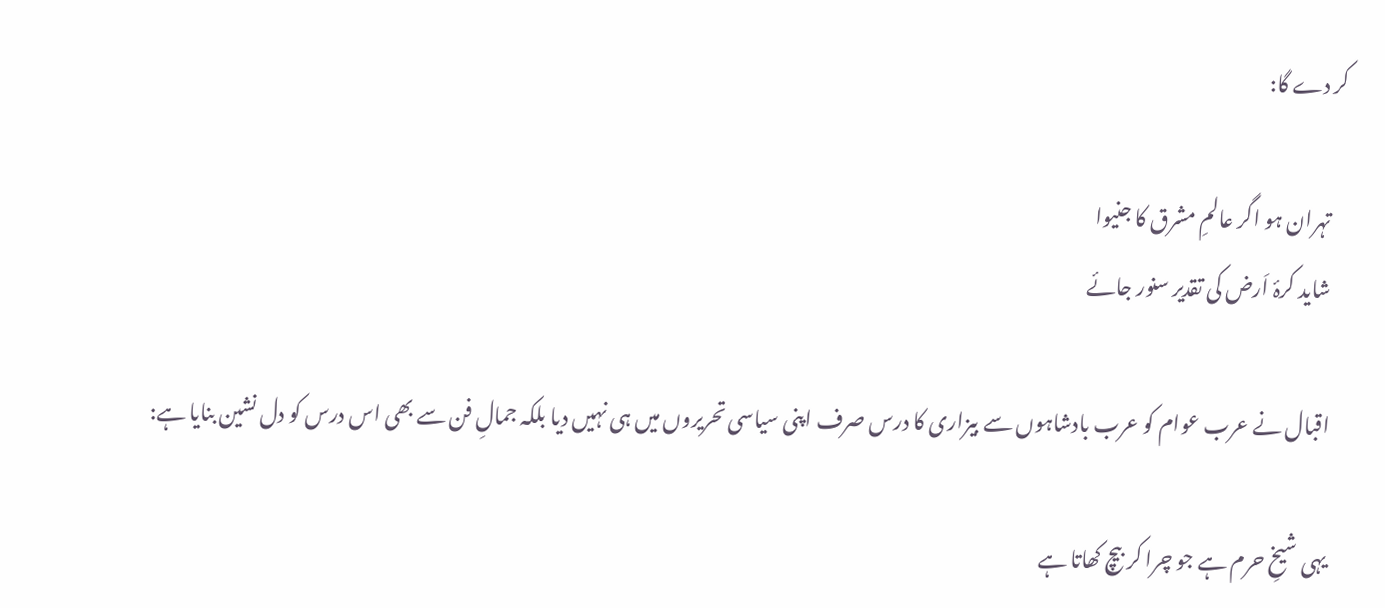کر دے گا:

    تہران ہو اگر عالمِ مشرق کا جنیوا
    شاید کرۂ اَرض کی تقدیر سنور جائے

    اقبال نے عرب عوام کو عرب بادشاہوں سے بیزاری کا درس صرف اپنی سیاسی تحریروں میں ہی نہیں دیا بلکہ جمالِ فن سے بھی اس درس کو دل نشین بنایا ہے:

    یہی شیخِ حرم ہے جو چرا کر بیچ کھاتا ہے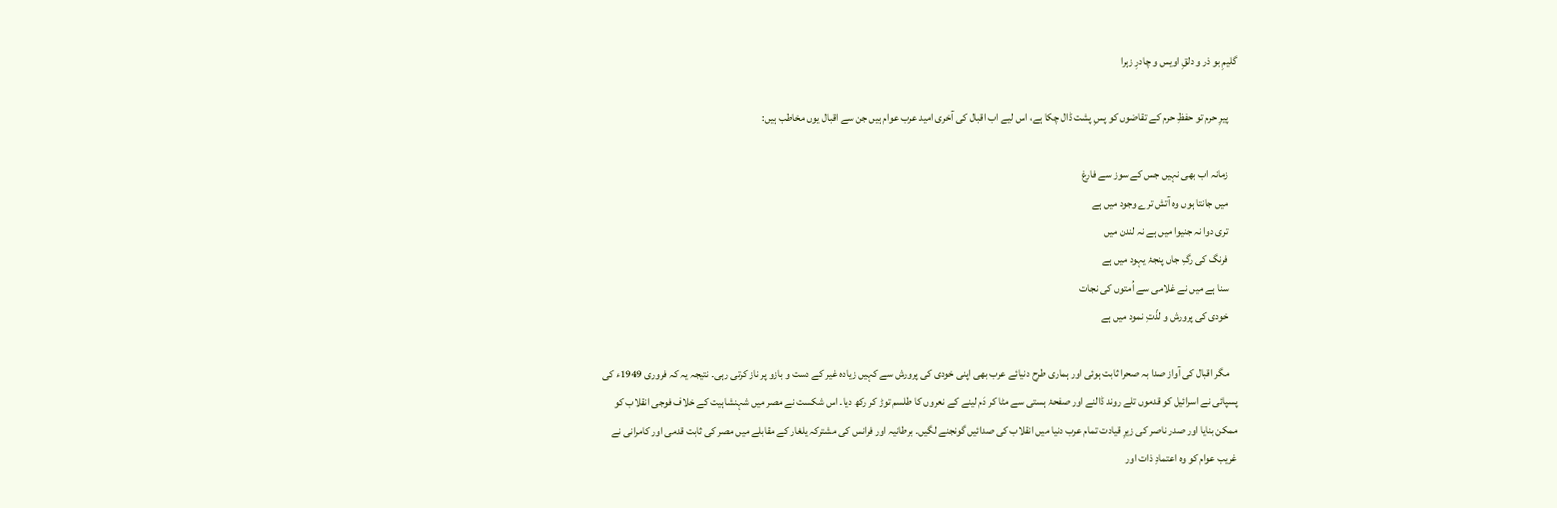گلیمِ بو ذر و دلقِ اویس و چادرِ زہرا

    پیرِ حرم تو حفظِ حرم کے تقاضوں کو پسِ پشت ڈال چکا ہے، اس لیے اب اقبال کی آخری امید عرب عوام ہیں جن سے اقبال یوں مخاطب ہیں:

    زمانہ اب بھی نہیں جس کے سوز سے فارغ
    میں جانتا ہوں وہ آتش ترے وجود میں ہے
    تری دوا نہ جنیوا میں ہے نہ لندن میں
    فرنگ کی رگِ جاں پنجۂ یہود میں ہے
    سنا ہے میں نے غلامی سے اُمتوں کی نجات
    خودی کی پرورش و لذّتِ نمود میں ہے

    مگر اقبال کی آواز صدا بہ صحرا ثابت ہوئی اور ہماری طرح دنیائے عرب بھی اپنی خودی کی پرورش سے کہیں زیادہ غیر کے دست و بازو پر ناز کرتی رہی۔ نتیجہ یہ کہ فروری 1949ء کی پسپائی نے اسرائیل کو قدموں تلے روند ڈالنے اور صفحۂ ہستی سے مٹا کر دَم لینے کے نعروں کا طلسم توڑ کر رکھ دیا۔ اس شکست نے مصر میں شہنشاہیت کے خلاف فوجی انقلاب کو ممکن بنایا اور صدر ناصر کی زیرِ قیادت تمام عرب دنیا میں انقلاب کی صدائیں گونجنے لگیں۔ برطانیہ اور فرانس کی مشترکہ یلغار کے مقابلے میں مصر کی ثابت قدمی اور کامرانی نے غریب عوام کو وہ اعتمادِ ذات اور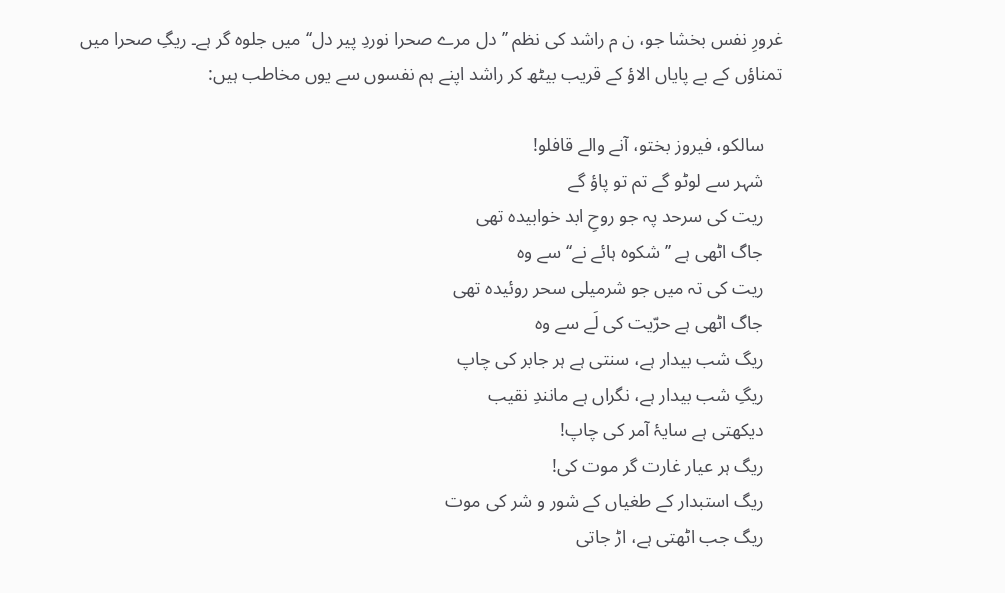غرورِ نفس بخشا جو، ن م راشد کی نظم ’’دل مرے صحرا نوردِ پیر دل‘‘ میں جلوہ گر ہے۔ ریگِ صحرا میں تمناؤں کے بے پایاں الاؤ کے قریب بیٹھ کر راشد اپنے ہم نفسوں سے یوں مخاطب ہیں:

    سالکو، فیروز بختو، آنے والے قافلو!
    شہر سے لوٹو گے تم تو پاؤ گے
    ریت کی سرحد پہ جو روحِ ابد خوابیدہ تھی
    جاگ اٹھی ہے ’’شکوہ ہائے نے‘‘ سے وہ
    ریت کی تہ میں جو شرمیلی سحر روئیدہ تھی
    جاگ اٹھی ہے حرّیت کی لَے سے وہ
    ریگ شب بیدار ہے، سنتی ہے ہر جابر کی چاپ
    ریگِ شب بیدار ہے، نگراں ہے مانندِ نقیب
    دیکھتی ہے سایۂ آمر کی چاپ!
    ریگ ہر عیار غارت گر موت کی!
    ریگ استبدار کے طغیاں کے شور و شر کی موت
    ریگ جب اٹھتی ہے، اڑ جاتی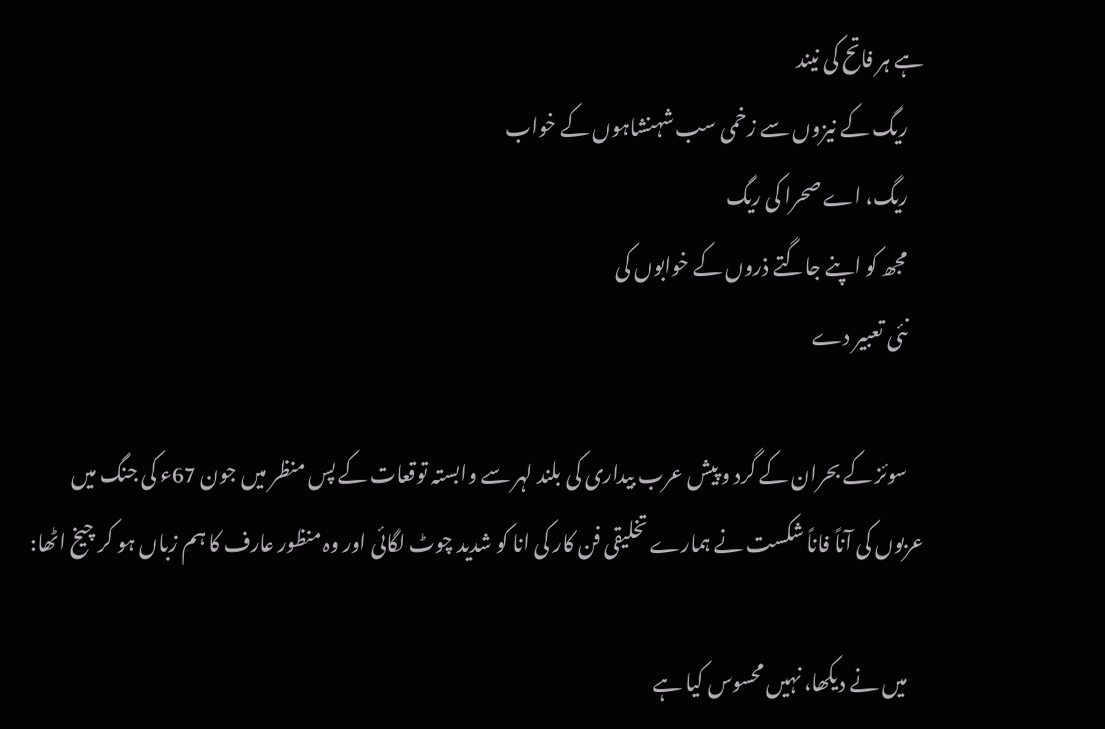ہے ہر فاتح کی نیند
    ریگ کے نیزوں سے زخمی سب شہنشاہوں کے خواب
    ریگ، اے صحرا کی ریگ
    مجھ کو اپنے جاگتے ذروں کے خوابوں کی
    نئی تعبیر دے

    سوئز کے بحران کے گرد و پیش عرب بیداری کی بلند لہر سے وابستہ توقعات کے پس منظر میں جون 67ء کی جنگ میں عربوں کی آناً فاناً شکست نے ہمارے تخلیقی فن کار کی انا کو شدید چوٹ لگائی اور وہ منظور عارف کا ہم زباں ہو کر چیخ اٹھا:

    میں نے دیکھا، نہیں محسوس کیا ہے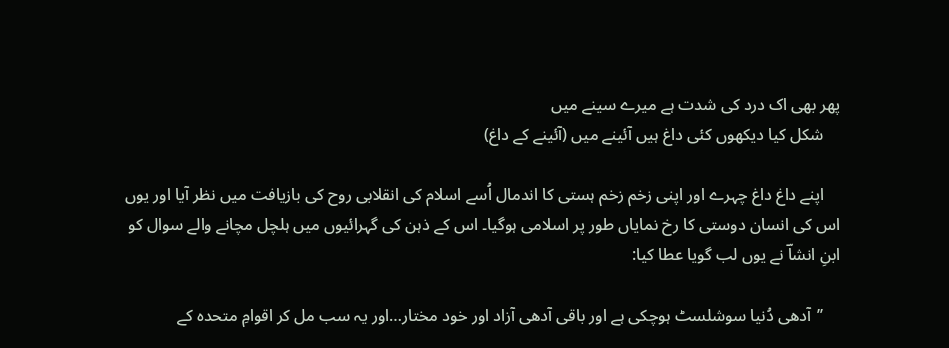پھر بھی اک درد کی شدت ہے میرے سینے میں
    شکل کیا دیکھوں کئی داغ ہیں آئینے میں (آئینے کے داغ)

    اپنے داغ داغ چہرے اور اپنی زخم زخم ہستی کا اندمال اُسے اسلام کی انقلابی روح کی بازیافت میں نظر آیا اور یوں اس کی انسان دوستی کا رخ نمایاں طور پر اسلامی ہوگیا۔ اس کے ذہن کی گہرائیوں میں ہلچل مچانے والے سوال کو ابنِ انشاؔ نے یوں لب گویا عطا کیا:

    ’’آدھی دُنیا سوشلسٹ ہوچکی ہے اور باقی آدھی آزاد اور خود مختار…اور یہ سب مل کر اقوامِ متحدہ کے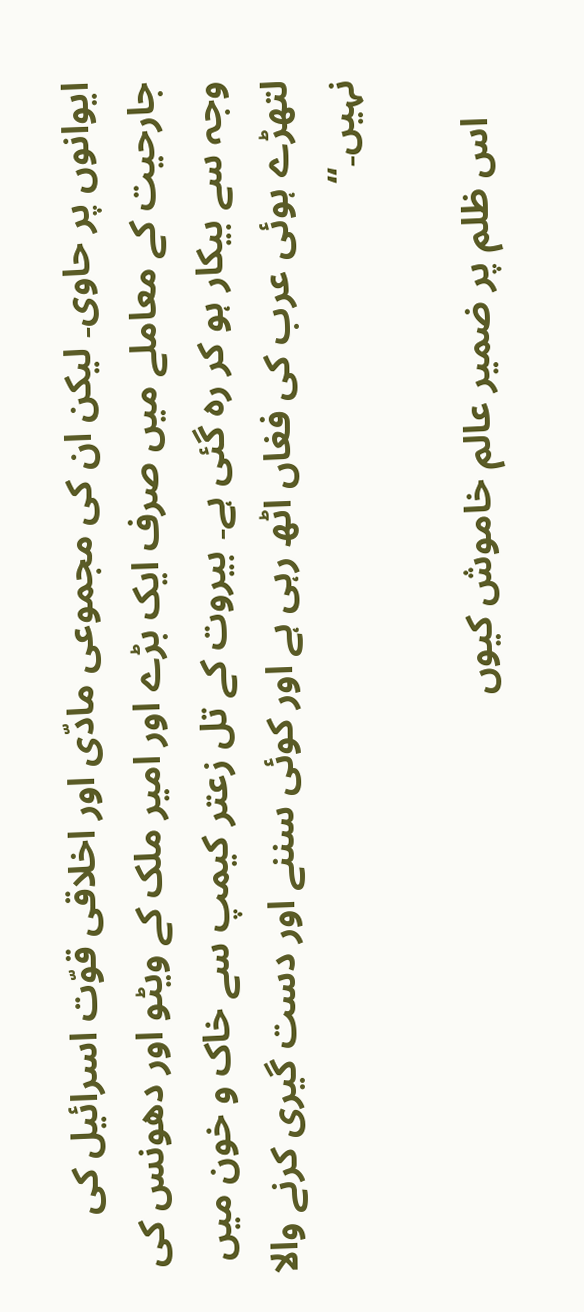ایوانوں پر حاوی۔ لیکن ان کی مجموعی مادّی اور اخلاقی قوّت اسرائیل کی جارحیت کے معاملے میں صرف ایک بڑے اور امیر ملک کے ویٹو اور دھونس کی وجہ سے بیکار ہو کر رہ گئی ہے۔ بیروت کے تل زعتر کیمپ سے خاک و خون میں لتھڑے ہوئی عرب کی فغاں اٹھ رہی ہے اور کوئی سننے اور دست گیری کرنے والا نہیں۔‘‘

    اس ظلم پر ضمیر عالم خاموش کیوں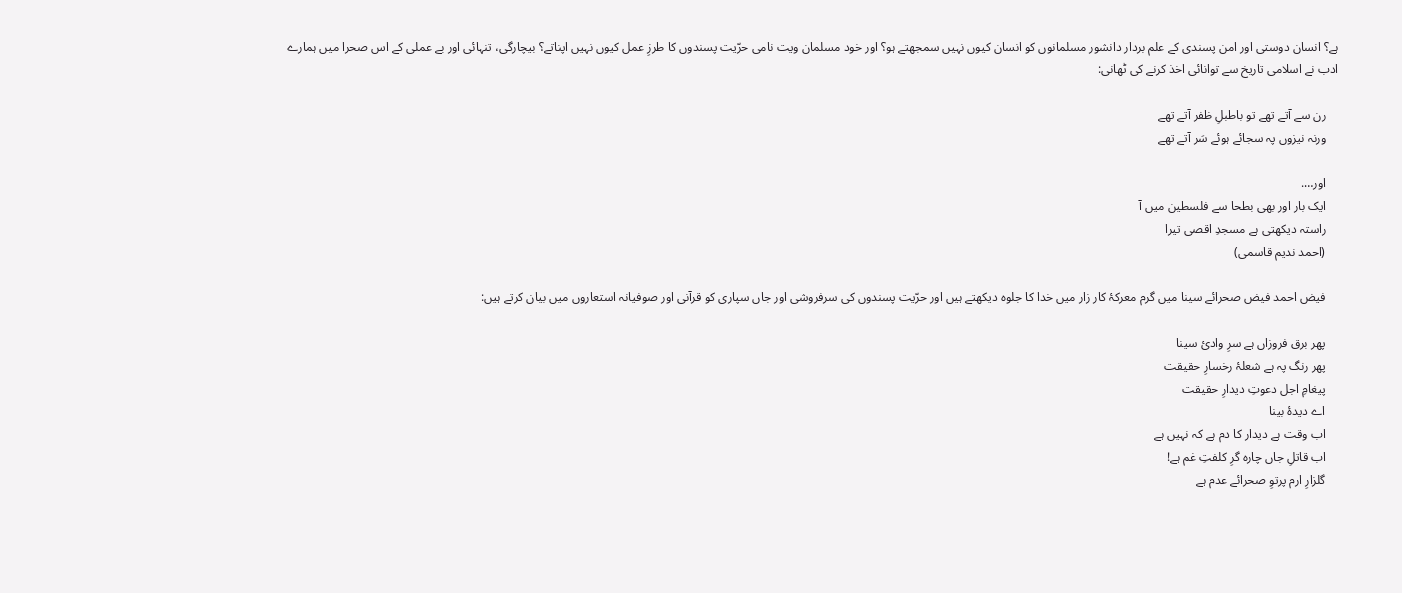ہے؟ انسان دوستی اور امن پسندی کے علم بردار دانشور مسلمانوں کو انسان کیوں نہیں سمجھتے ہو؟ اور خود مسلمان ویت نامی حرّیت پسندوں کا طرزِ عمل کیوں نہیں اپناتے؟ بیچارگی، تنہائی اور بے عملی کے اس صحرا میں ہمارے ادب نے اسلامی تاریخ سے توانائی اخذ کرنے کی ٹھانی:

    رن سے آتے تھے تو باطبلِ ظفر آتے تھے
    ورنہ نیزوں پہ سجائے ہوئے سَر آتے تھے

    اور….
    ایک بار اور بھی بطحا سے فلسطین میں آ
    راستہ دیکھتی ہے مسجدِ اقصی تیرا
    (احمد ندیم قاسمی)

    فیض احمد فیض صحرائے سینا میں گرم معرکۂ کار زار میں خدا کا جلوہ دیکھتے ہیں اور حرّیت پسندوں کی سرفروشی اور جاں سپاری کو قرآنی اور صوفیانہ استعاروں میں بیان کرتے ہیں:

    پھر برق فروزاں ہے سرِ وادیٔ سینا
    پھر رنگ پہ ہے شعلۂ رخسارِ حقیقت
    پیغامِ اجل دعوتِ دیدارِ حقیقت
    اے دیدۂ بینا
    اب وقت ہے دیدار کا دم ہے کہ نہیں ہے
    اب قاتلِ جاں چارہ گرِ کلفتِ غم ہے!
    گلزارِ ارم پرتوِ صحرائے عدم ہے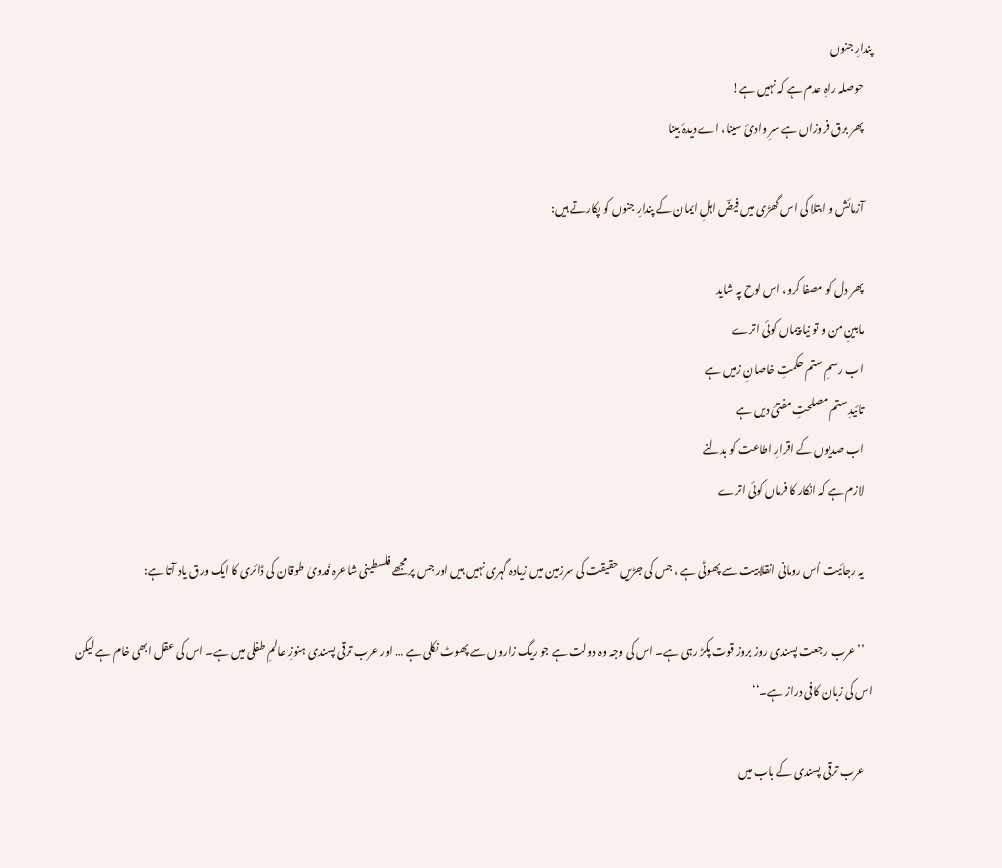پندارِ جنوں
    حوصلہ راہِ عدم ہے کہ نہیں ہے!
    پھر برق فروزاں ہے سرِ وادیٔ سینا، اے دیدۂ بینا

    آزمائش و ابتلا کی اس گھڑی میں فیضؔ اہلِ ایمان کے پندارِ جنوں کو پکارتے ہیں:

    پھر دل کو مصفا کرو، اس لوح پہ شاید
    مابینِ من و تو نیا پیماں کوئی اترے
    اب رسمِ ستم حکمتِ خاصانِ زمیں ہے
    تائیدِ ستم مصلحتِ مفتیٔ دیں ہے
    اب صدیوں کے اقرارِ اطاعت کو بدلنے
    لازم ہے کہ انکار کا فرماں کوئی اترے

    یہ رجائیت اُس رومانی انقلابیت سے پھوٹی ہے ، جس کی جڑیں حقیقت کی سرزمین میں زیادہ گہری نہیں ہیں اور جس پر مجھے فلسطینی شاعرہ فَدویٰ طوقان کی ڈائری کا ایک ورق یاد آتا ہے:

    ’’عرب رجعت پسندی روز بروز قوت پکڑ رہی ہے۔ اس کی وجہ وہ دولت ہے جو ریگ زاروں سے پھوٹ نکلی ہے … اور عرب ترقی پسندی ہنوزِ عالمِ طفلی میں ہے۔ اس کی عقل ابھی خام ہے لیکن اس کی زبان کافی دراز ہے۔‘‘

    عرب ترقی پسندی کے باب میں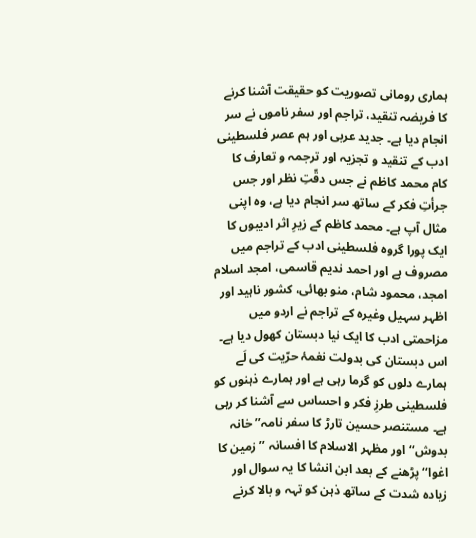ہماری رومانی تصوریت کو حقیقت آشنا کرنے کا فریضہ تنقید، تراجم اور سفر ناموں نے سر انجام دیا ہے۔ جدید عربی اور ہم عصر فلسطینی ادب کے تنقید و تجزیہ اور ترجمہ و تعارف کا کام محمد کاظم نے جس دقّتِ نظر اور جس جرأتِ فکر کے ساتھ سر انجام دیا ہے، وہ اپنی مثال آپ ہے۔ محمد کاظم کے زیرِ اثر ادیبوں کا ایک پورا گروہ فلسطینی ادب کے تراجم میں مصروف ہے اور احمد ندیم قاسمی، امجد اسلام امجد، محمود شام، منو بھائی، کشور ناہید اور اظہر سہیل وغیرہ کے تراجم نے اردو میں مزاحمتی ادب کا ایک نیا دبستان کھول دیا ہے۔ اس دبستان کی بدولت نغمۂ حرّیت کی لَے ہمارے دلوں کو گرما رہی ہے اور ہمارے ذہنوں کو فلسطینی طرزِ فکر و احساس سے آشنا کر رہی ہے۔ مستنصر حسین تارڑ کا سفر نامہ’’ خانہ بدوش‘‘ اور مظہر الاسلام کا افسانہ ’’ زمین کا اغوا‘‘ پڑھنے کے بعد ابن انشا کا یہ سوال اور زیادہ شدت کے ساتھ ذہن کو تہہ و بالا کرنے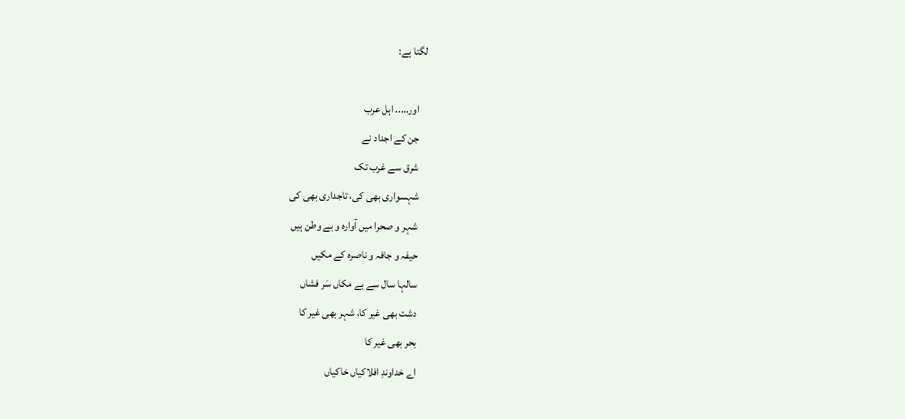لگتا ہے:

    اور….. اہل عرب
    جن کے اجداد نے
    شرق سے غرب تک
    شہسواری بھی کی، تاجداری بھی کی
    شہر و صحرا میں آواره و بے وطن ہیں
    حیفہ و جافہ و ناصره کے مکیں
    سالہا سال سے بے مکاں سَر فشاں
    دشت بھی غیر کا، شہر بھی غیر کا
    بحر بھی غیر کا
    اے خداوندِ افلاکیاں خاکیاں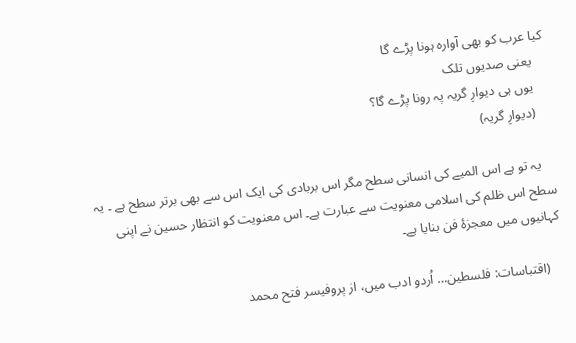کیا عرب کو بھی آوارہ ہونا پڑے گا
    یعنی صدیوں تلک
    یوں ہی دیوارِ گریہ پہ رونا پڑے گا؟
    (دیوارِ گریہ)

    یہ تو ہے اس المیے کی انسانی سطح مگر اس بربادی کی ایک اس سے بھی برتر سطح ہے ۔ یہ سطح اس ظلم کی اسلامی معنویت سے عبارت ہے۔ اس معنویت کو انتظار حسین نے اپنی کہانیوں میں معجزۂ فن بنایا ہے۔

    (اقتباسات: فلسطین… اُردو ادب میں، از پروفیسر فتح محمد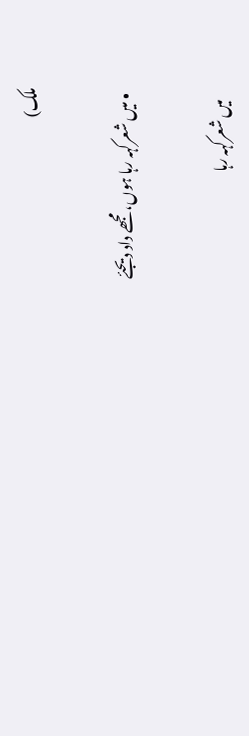ملک)

  • میں شعرکہہ رہا ہوں، مجھے داد دیجئے

    میں شعرکہہ رہا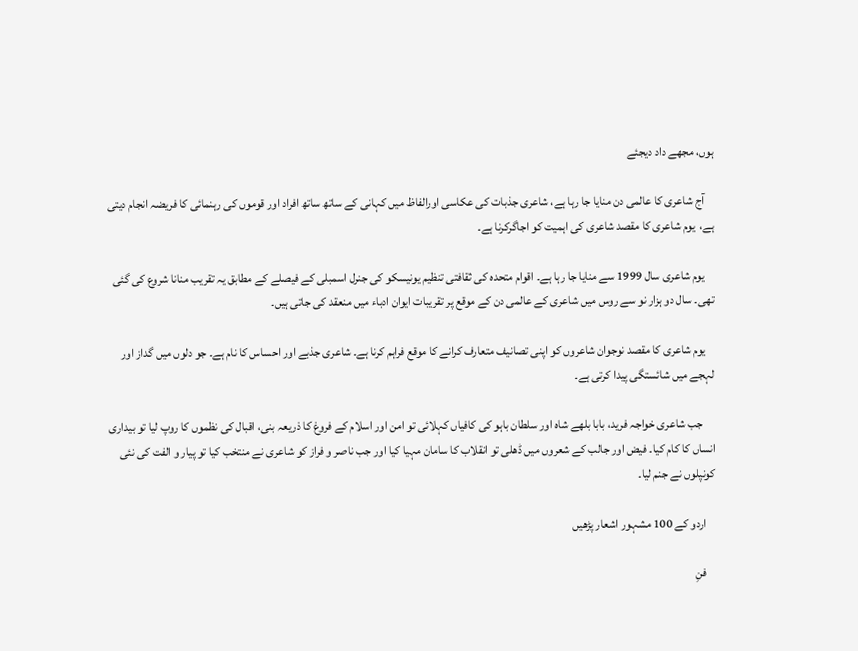ہوں، مجھے داد دیجئے

    آج شاعری کا عالمی دن منایا جا رہا ہے، شاعری جذبات کی عکاسی اورالفاظ میں کہانی کے ساتھ ساتھ افراد اور قوموں کی رہنمائی کا فریضہ انجام دیتی ہے،  یوم شاعری کا مقصد شاعری کی اہمیت کو اجاگرکرنا ہے۔

    یوم شاعری سال 1999 سے منایا جا رہا ہے۔ اقوام متحدہ کی ثقافتی تنظیم یونیسکو کی جنرل اسمبلی کے فیصلے کے مطابق یہ تقریب منانا شروع کی گئی تھی۔ سال دو ہزار نو سے روس میں شاعری کے عالمی دن کے موقع پر تقریبات ایوان ادباء میں منعقد کی جاتی ہیں۔

    یوم شاعری کا مقصد نوجوان شاعروں کو اپنی تصانیف متعارف کرانے کا موقع فراہم کرنا ہے۔ شاعری جذبے اور احساس کا نام ہے۔ جو دلوں میں گداز اور لہجے میں شائستگی پیدا کرتی ہے۔

     جب شاعری خواجہ فرید، بابا بلھے شاہ اور سلطان باہو کی کافیاں کہلائی تو امن اور اسلام کے فروغ کا ذریعہ بنی، اقبال کی نظموں کا روپ لیا تو بیداری انساں کا کام کیا۔ فیض اور جالب کے شعروں میں ڈھلی تو انقلاب کا سامان مہیا کیا اور جب ناصر و فراز کو شاعری نے منتخب کیا تو پیار و الفت کی نئی کونپلوں نے جنم لیا۔

    اردو کے 100 مشہور اشعار پڑھیں

    فنِ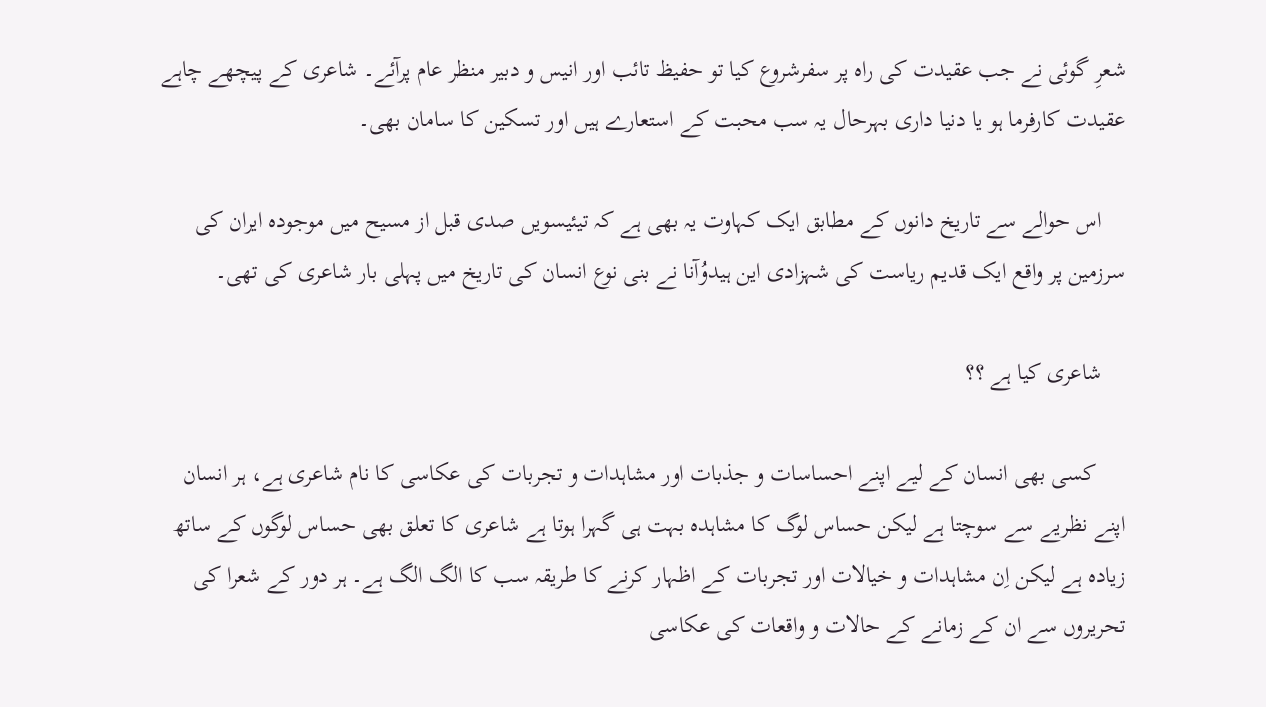شعرِ گوئی نے جب عقیدت کی راہ پر سفرشروع کیا تو حفیظ تائب اور انیس و دبیر منظر عام پرآئے۔ شاعری کے پیچھے چاہے عقیدت کارفرما ہو یا دنیا داری بہرحال یہ سب محبت کے استعارے ہیں اور تسکین کا سامان بھی۔

    اس حوالے سے تاریخ دانوں کے مطابق ایک کہاوت یہ بھی ہے کہ تیئیسویں صدی قبل از مسیح میں موجودہ ایران کی سرزمین پر واقع ایک قدیم ریاست کی شہزادی این ہیدوُآنا نے بنی نوع انسان کی تاریخ میں پہلی بار شاعری کی تھی۔

    شاعری کیا ہے ؟؟

     کسی بھی انسان کے لیے اپنے احساسات و جذبات اور مشاہدات و تجربات کی عکاسی کا نام شاعری ہے، ہر انسان اپنے نظریے سے سوچتا ہے لیکن حساس لوگ کا مشاہدہ بہت ہی گہرا ہوتا ہے شاعری کا تعلق بھی حساس لوگوں کے ساتھ زیادہ ہے لیکن اِن مشاہدات و خیالات اور تجربات کے اظہار کرنے کا طریقہ سب کا الگ الگ ہے۔ ہر دور کے شعرا کی تحریروں سے ان کے زمانے کے حالات و واقعات کی عکاسی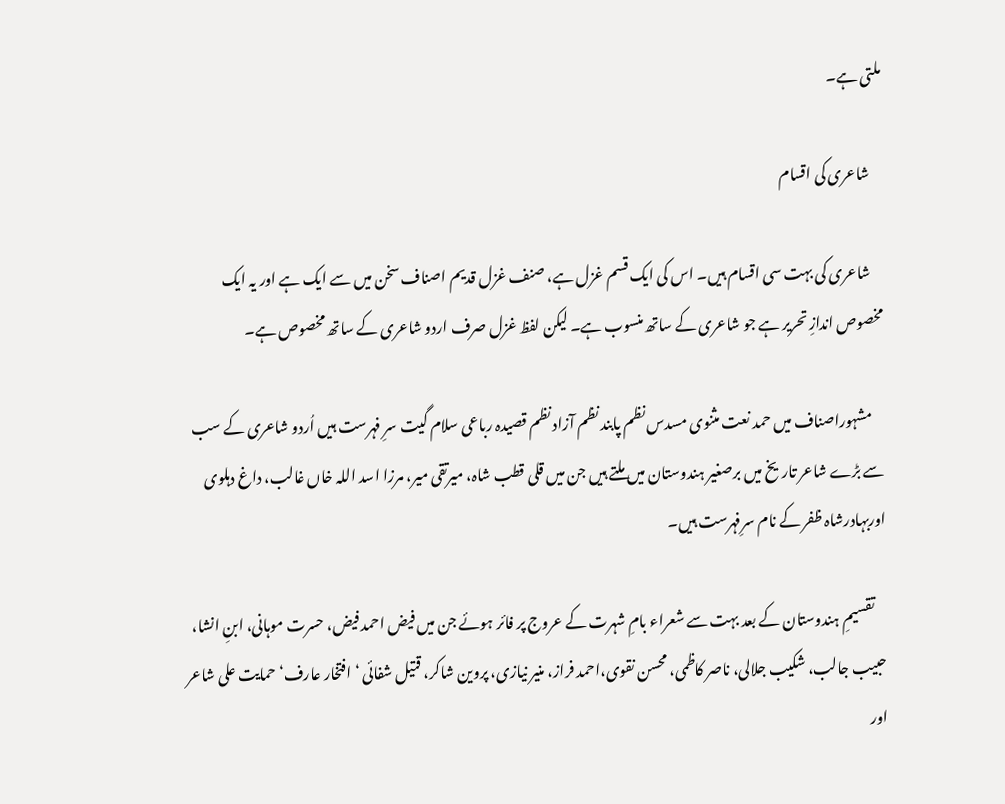ملتی ہے۔

    شاعری کی اقسام

    شاعری کی بہت سی اقسام ہیں۔ اس کی ایک قسم غزل ہے، صنف غزل قدیم اصناف سخن میں سے ایک ہے اور یہ ایک مخصوص اندازِ تحریر ہے جو شاعری کے ساتھ منسوب ہے۔ لیکن لفظ غزل صرف اردو شاعری کے ساتھ مخصوص ہے۔

    مشہوراصناف میں حمد نعت مثنوی مسدس نظم پابند نظم آزاد نظم قصیدہ رباعی سلام گیت سرِ فہرست ہیں اُردو شاعری کے سب سے بڑے شاعر تاریخ میں برصغیر ہندوستان میں ملتے ہیں جن میں قلی قطب شاہ، میرتقی میر، مرزا اسد اللہ خاں غالب، داغ دہلوی اوربہادرشاہ ظفر کے نام سرِفہرست ہیں۔

    تقسیمِ ہندوستان کے بعد بہت سے شعراء بامِ شہرت کے عروج پر فائر ہوئے جن میں فیض احمد فیض، حسرت موہانی، ابنِ انشا، حبیب جالب، شکیب جلالی، ناصر کاظمی، محسن نقوی،احمد فراز، منیر نیازی، پروین شاکر، قتیل شفائی ‘ افتخار عارف‘ حمایت علی شاعر اور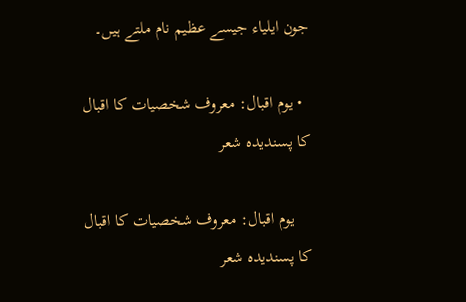جون ایلیاء جیسے عظیم نام ملتے ہیں۔

  • یوم اقبال: معروف شخصیات کا اقبال کا پسندیدہ شعر

    یوم اقبال: معروف شخصیات کا اقبال کا پسندیدہ شعر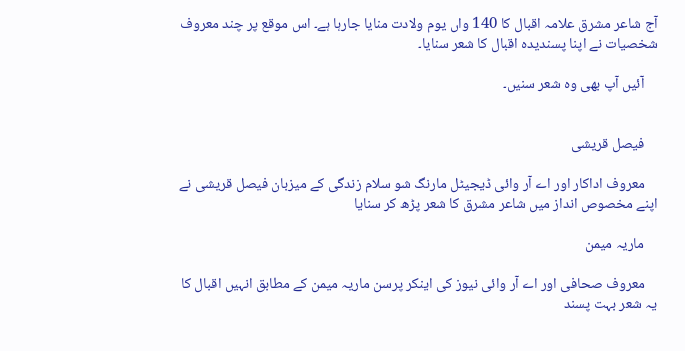آج شاعر مشرق علامہ اقبال کا 140 واں یوم ولادت منایا جارہا ہے۔ اس موقع پر چند معروف شخصیات نے اپنا پسندیدہ اقبال کا شعر سنایا۔

    آئیں آپ بھی وہ شعر سنیں۔


    فیصل قریشی

    معروف اداکار اور اے آر وائی ڈیجیٹل مارنگ شو سلام زندگی کے میزبان فیصل قریشی نے اپنے مخصوص انداز میں شاعر مشرق کا شعر پڑھ کر سنایا

    ماریہ میمن

    معروف صحافی اور اے آر وائی نیوز کی اینکر پرسن ماریہ میمن کے مطابق انہیں اقبال کا یہ شعر بہت پسند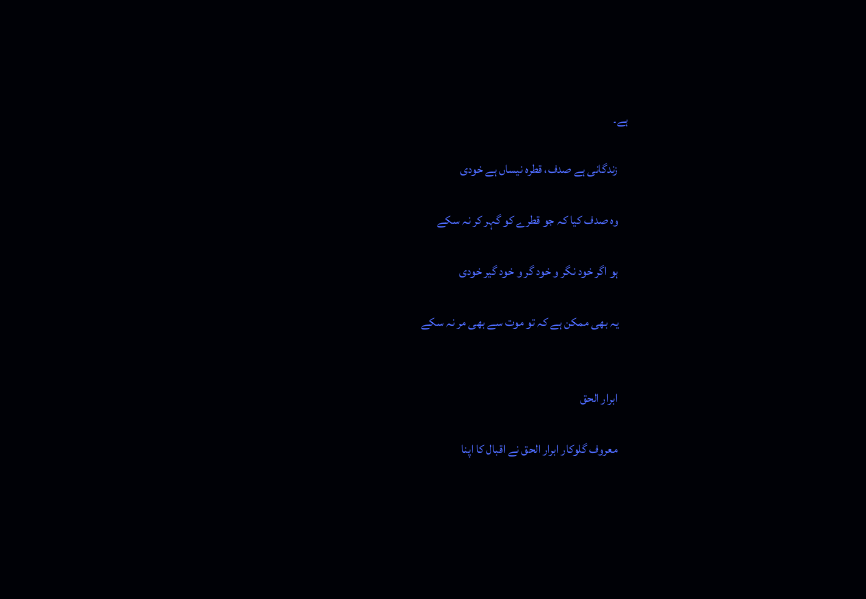ہے۔

    زندگانی ہے صدف، قطرہ نیساں ہے خودی

    وہ صدف کیا کہ جو قطرے کو گہر کر نہ سکے

    ہو اگر خود نگر و خود گر و خود گیر خودی

    یہ بھی ممکن ہے کہ تو موت سے بھی مر نہ سکے


    ابرار الحق

    معروف گلوکار ابرار الحق نے اقبال کا اپنا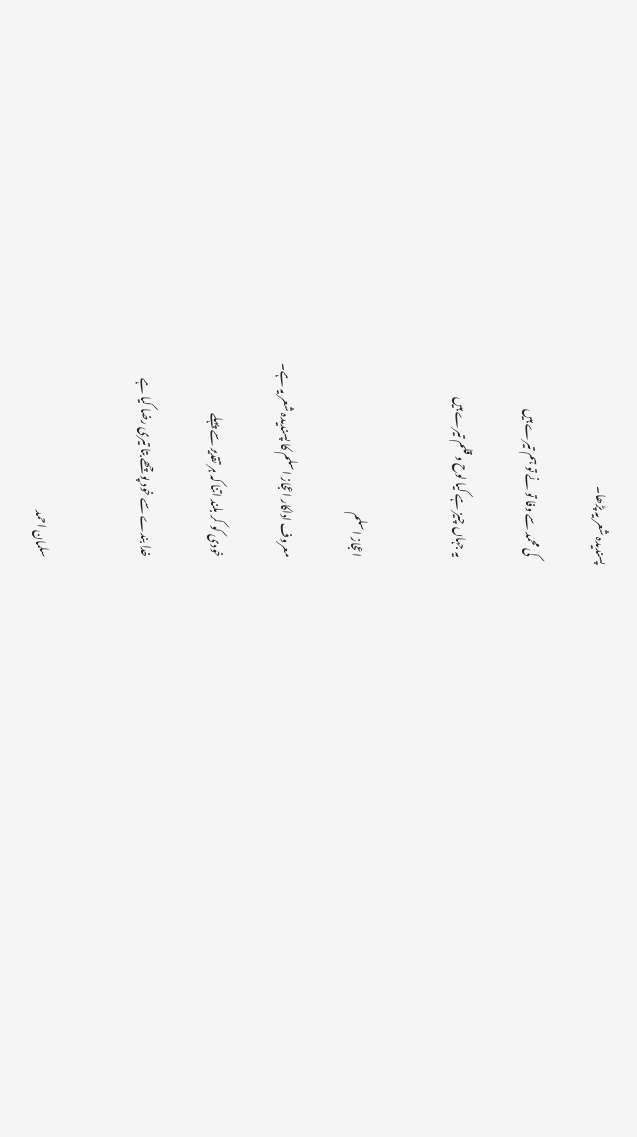پسندیدہ شعر یہ پڑھا۔

    کی محمد سے وفا تو نے تو ہم تیرے ہیں

    یہ جہاں چیز ہے کیا لوح و قلم تیرے ہیں


    اعجاز اسلم

    معروف اداکار اعجاز اسلم کا پسندیدہ شعر یہ ہے۔

    خودی کو کر بلند اتنا کہ ہر تقدیر سے پہلے

    خدا بندے سے خود پوچھے بتا تیری رضا کیا ہے


    سلمان احمد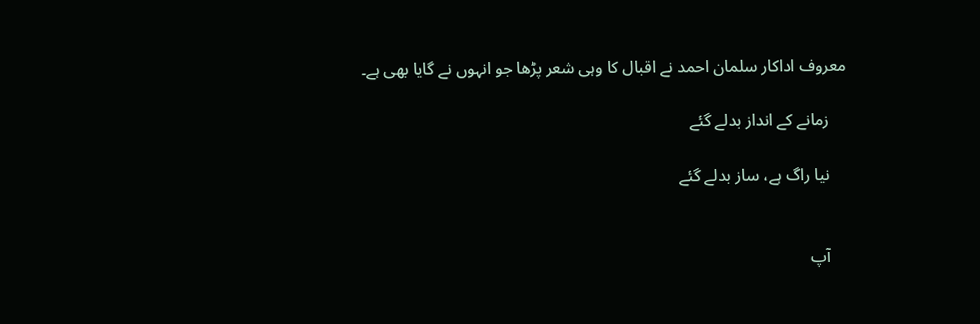معروف اداکار سلمان احمد نے اقبال کا وہی شعر پڑھا جو انہوں نے گایا بھی ہے۔

    زمانے کے انداز بدلے گئے

    نیا راگ ہے، ساز بدلے گئے


    آپ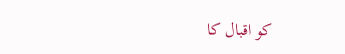کو اقبال کا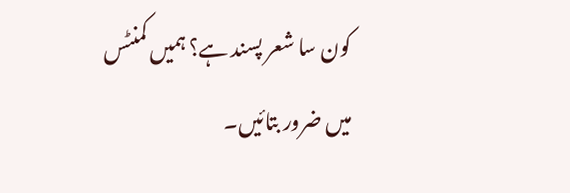کون سا شعر پسند ہے؟ ہمیں کمنٹس میں ضرور بتائیں۔